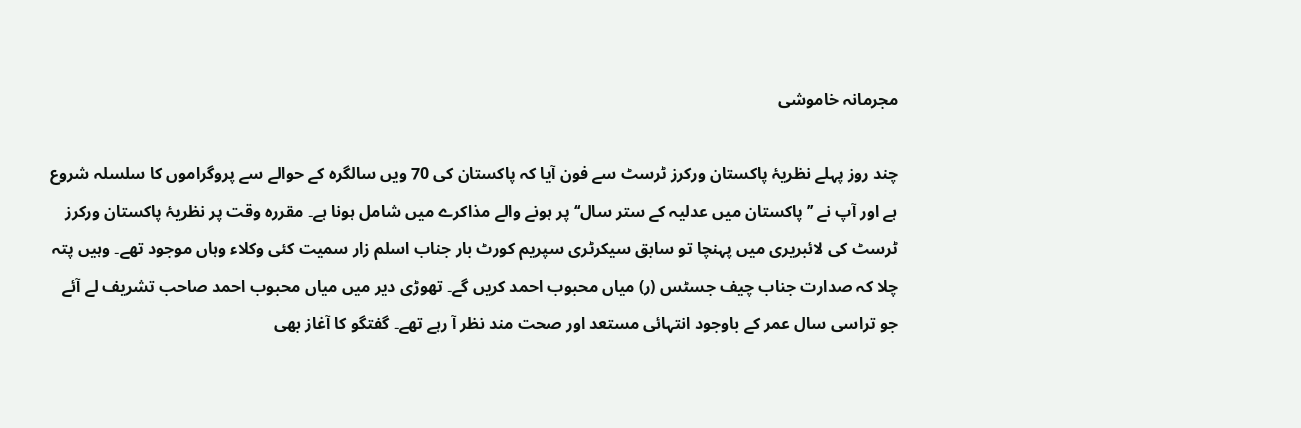مجرمانہ خاموشی

چند روز پہلے نظریۂ پاکستان ورکرز ٹرسٹ سے فون آیا کہ پاکستان کی 70 ویں سالگرہ کے حوالے سے پروگراموں کا سلسلہ شروع ہے اور آپ نے ’’پاکستان میں عدلیہ کے ستر سال‘‘ پر ہونے والے مذاکرے میں شامل ہونا ہے۔ مقررہ وقت پر نظریۂ پاکستان ورکرز ٹرسٹ کی لائبریری میں پہنچا تو سابق سیکرٹری سپریم کورٹ بار جناب اسلم زار سمیت کئی وکلاء وہاں موجود تھے۔ وہیں پتہ چلا کہ صدارت جناب چیف جسٹس (ر) میاں محبوب احمد کریں گے۔ تھوڑی دیر میں میاں محبوب احمد صاحب تشریف لے آئے جو تراسی سال عمر کے باوجود انتہائی مستعد اور صحت مند نظر آ رہے تھے۔ گفتگو کا آغاز بھی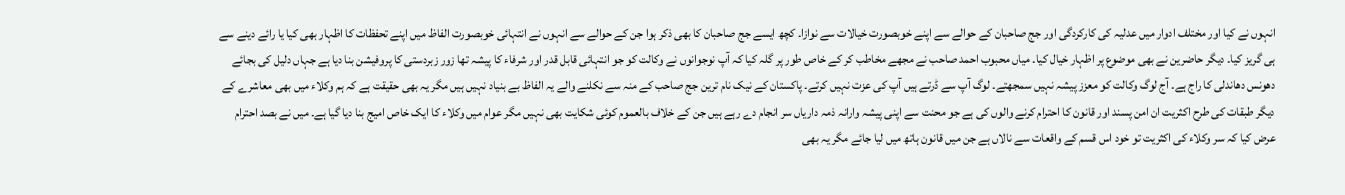انہوں نے کیا اور مختلف ادوار میں عدلیہ کی کارکردگی اور جج صاحبان کے حوالے سے اپنے خوبصورت خیالات سے نوازا۔ کچھ ایسے جج صاحبان کا بھی ذکر ہوا جن کے حوالے سے انہوں نے انتہائی خوبصورت الفاظ میں اپنے تحفظات کا اظہار بھی کیا یا رائے دینے سے ہی گریز کیا۔ دیگر حاضرین نے بھی موضوع پر اظہار خیال کیا۔ میاں محبوب احمد صاحب نے مجھے مخاطب کر کے خاص طور پر گلہ کیا کہ آپ نوجوانوں نے وکالت کو جو انتہائی قابل قدر اور شرفاء کا پیشہ تھا زور زبردستی کا پروفیشن بنا دیا ہے جہاں دلیل کی بجائے دھونس دھاندلی کا راج ہے۔ آج لوگ وکالت کو معزز پیشہ نہیں سمجھتے۔ لوگ آپ سے ڈرتے ہیں آپ کی عزت نہیں کرتے۔ پاکستان کے نیک نام ترین جج صاحب کے منہ سے نکلنے والے یہ الفاظ بے بنیاد نہیں ہیں مگر یہ بھی حقیقت ہے کہ ہم وکلاء میں بھی معاشرے کے دیگر طبقات کی طرح اکثریت ان امن پسند اور قانون کا احترام کرنے والوں کی ہے جو محنت سے اپنی پیشہ وارانہ ذمہ داریاں سر انجام دے رہے ہیں جن کے خلاف بالعموم کوئی شکایت بھی نہیں مگر عوام میں وکلاء کا ایک خاص امیج بنا دیا گیا ہے۔ میں نے بصد احترام عرض کیا کہ سر وکلاء کی اکثریت تو خود اس قسم کے واقعات سے نالاں ہے جن میں قانون ہاتھ میں لیا جائے مگر یہ بھی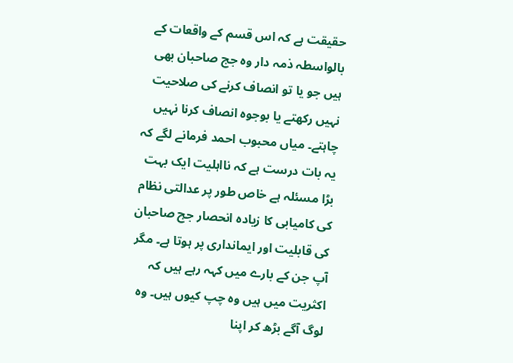حقیقت ہے کہ اس قسم کے واقعات کے بالواسطہ ذمہ دار وہ جج صاحبان بھی ہیں جو یا تو انصاف کرنے کی صلاحیت نہیں رکھتے یا بوجوہ انصاف کرنا نہیں چاہتے۔ میاں محبوب احمد فرمانے لگے کہ یہ بات درست ہے کہ نااہلیت ایک بہت بڑا مسئلہ ہے خاص طور پر عدالتی نظام کی کامیابی کا زیادہ انحصار جج صاحبان کی قابلیت اور ایمانداری پر ہوتا ہے۔ مگر آپ جن کے بارے میں کہہ رہے ہیں کہ اکثریت میں ہیں وہ چپ کیوں ہیں۔ وہ لوگ آگے بڑھ کر اپنا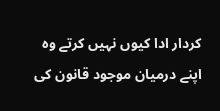کردار ادا کیوں نہیں کرتے وہ اپنے درمیان موجود قانون کی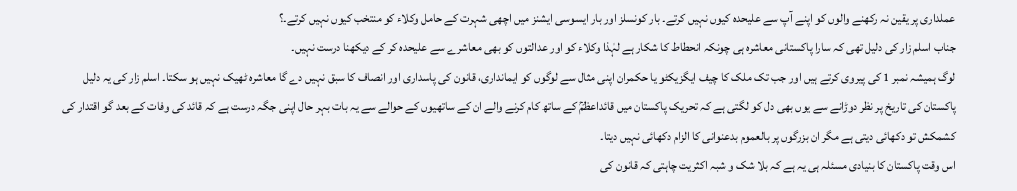عملداری پر یقین نہ رکھنے والوں کو اپنے آپ سے علیحدہ کیوں نہیں کرتے۔ بار کونسلز اور بار ایسوسی ایشنز میں اچھی شہرت کے حامل وکلاء کو منتخب کیوں نہیں کرتے۔؟
جناب اسلم زار کی دلیل تھی کہ سارا پاکستانی معاشرہ ہی چونکہ انحطاط کا شکار ہے لہٰذا وکلاء کو اور عدالتوں کو بھی معاشرے سے علیحدہ کر کے دیکھنا درست نہیں۔
لوگ ہمیشہ نمبر 1 کی پیروی کرتے ہیں اور جب تک ملک کا چیف ایگزیکٹو یا حکمران اپنی مثال سے لوگوں کو ایمانداری، قانون کی پاسداری اور انصاف کا سبق نہیں دے گا معاشرہ ٹھیک نہیں ہو سکتا۔ اسلم زار کی یہ دلیل پاکستان کی تاریخ پر نظر دوڑانے سے یوں بھی دل کو لگتی ہے کہ تحریک پاکستان میں قائداعظمؒ کے ساتھ کام کرنے والے ان کے ساتھیوں کے حوالے سے یہ بات بہر حال اپنی جگہ درست ہے کہ قائد کی وفات کے بعد گو اقتدار کی کشمکش تو دکھائی دیتی ہے مگر ان بزرگوں پر بالعموم بدعنوانی کا الزام دکھائی نہیں دیتا۔
اس وقت پاکستان کا بنیادی مسئلہ ہی یہ ہے کہ بلا شک و شبہ اکثریت چاہتی کہ قانون کی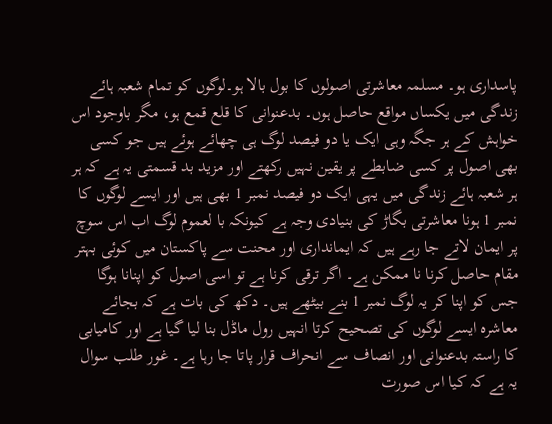پاسداری ہو۔ مسلمہ معاشرتی اصولوں کا بول بالا ہو۔لوگوں کو تمام شعبہ ہائے زندگی میں یکساں مواقع حاصل ہوں۔ بدعنوانی کا قلع قمع ہو، مگر باوجود اس خواہش کے ہر جگہ وہی ایک یا دو فیصد لوگ ہی چھائے ہوئے ہیں جو کسی بھی اصول پر کسی ضابطے پر یقین نہیں رکھتے اور مزید بد قسمتی یہ ہے کہ ہر ہر شعبہ ہائے زندگی میں یہی ایک دو فیصد نمبر 1 بھی ہیں اور ایسے لوگوں کا نمبر 1 ہونا معاشرتی بگاڑ کی بنیادی وجہ ہے کیونکہ با لعموم لوگ اب اس سوچ پر ایمان لاتے جا رہے ہیں کہ ایمانداری اور محنت سے پاکستان میں کوئی بہتر مقام حاصل کرنا نا ممکن ہے۔ اگر ترقی کرنا ہے تو اسی اصول کو اپنانا ہوگا جس کو اپنا کر یہ لوگ نمبر 1 بنے بیٹھے ہیں۔ دکھ کی بات ہے کہ بجائے معاشرہ ایسے لوگوں کی تصحیح کرتا انہیں رول ماڈل بنا لیا گیا ہے اور کامیابی کا راستہ بدعنوانی اور انصاف سے انحراف قرار پاتا جا رہا ہے۔ غور طلب سوال یہ ہے کہ کیا اس صورت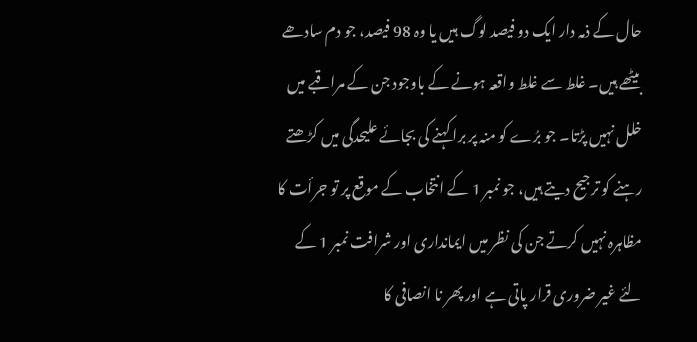حال کے ذمہ دار ایک دو فیصد لوگ ہیں یا وہ 98 فیصد، جو دم سادھے بیٹھے ہیں۔ غلط سے غلط واقعہ ہونے کے باوجود جن کے مراقبے میں خلل نہیں پڑتا۔ جو برُے کو منہ پر برا کہنے کی بجائے علیحدگی میں کڑھتے رہنے کو ترجیح دیتے ہیں، جو نمبر 1 کے انتخاب کے موقع پر تو جرأت کا مظاہرہ نہیں کرتے جن کی نظر میں ایمانداری اور شرافت نمبر 1 کے لئے غیر ضروری قرار پاتی ہے اور پھر نا انصافی کا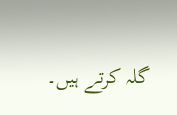گلہ کرتے ہیں۔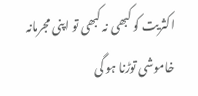اکثریت کو کبھی نہ کبھی تو اپنی مجرمانہ خاموشی توڑنا ہو گی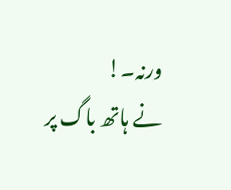ورنہ۔!
نے ہاتھ باگ پر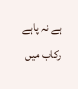ہے نہ پاہے رکاب میں